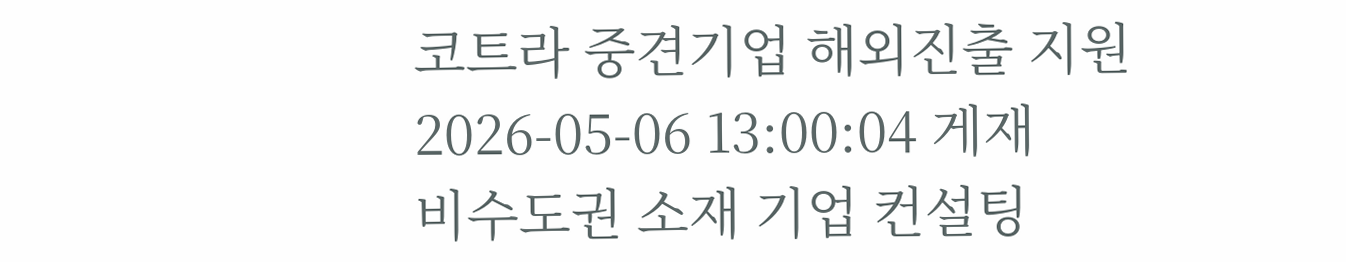코트라 중견기업 해외진출 지원
2026-05-06 13:00:04 게재
비수도권 소재 기업 컨설팅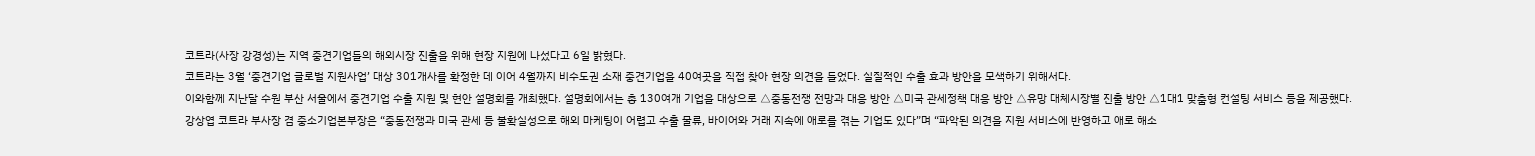코트라(사장 강경성)는 지역 중견기업들의 해외시장 진출을 위해 현장 지원에 나섰다고 6일 밝혔다.
코트라는 3월 ‘중견기업 글로벌 지원사업’ 대상 301개사를 확정한 데 이어 4월까지 비수도권 소재 중견기업을 40여곳을 직접 찾아 현장 의견을 들었다. 실질적인 수출 효과 방안을 모색하기 위해서다.
이와함께 지난달 수원 부산 서울에서 중견기업 수출 지원 및 현안 설명회를 개최했다. 설명회에서는 총 130여개 기업을 대상으로 △중동전쟁 전망과 대응 방안 △미국 관세정책 대응 방안 △유망 대체시장별 진출 방안 △1대1 맞춤형 컨설팅 서비스 등을 제공했다.
강상엽 코트라 부사장 겸 중소기업본부장은 “중동전쟁과 미국 관세 등 불확실성으로 해외 마케팅이 어렵고 수출 물류, 바이어와 거래 지속에 애로를 겪는 기업도 있다”며 “파악된 의견을 지원 서비스에 반영하고 애로 해소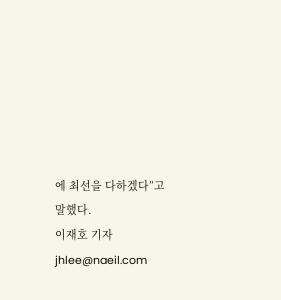에 최선을 다하겠다”고 말했다.
이재호 기자 jhlee@naeil.com